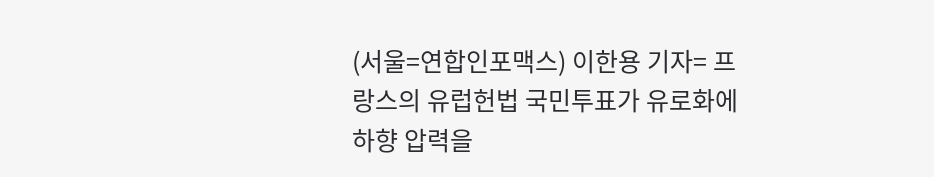(서울=연합인포맥스) 이한용 기자= 프랑스의 유럽헌법 국민투표가 유로화에 하향 압력을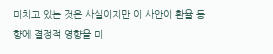미치고 있는 것은 사실이지만 이 사안이 환율 동향에 결정적 영향을 미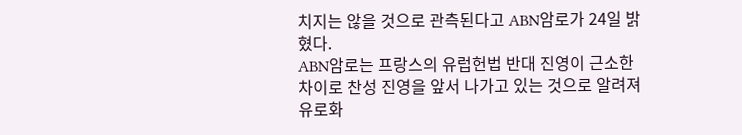치지는 않을 것으로 관측된다고 ABN암로가 24일 밝혔다.
ABN암로는 프랑스의 유럽헌법 반대 진영이 근소한 차이로 찬성 진영을 앞서 나가고 있는 것으로 알려져 유로화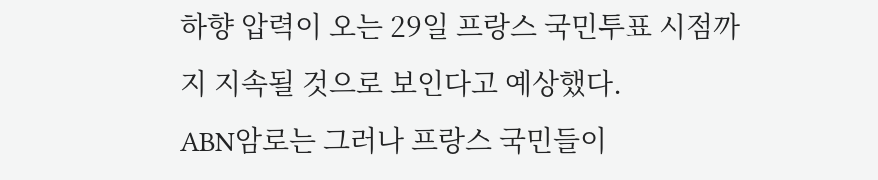하향 압력이 오는 29일 프랑스 국민투표 시점까지 지속될 것으로 보인다고 예상했다.
ABN암로는 그러나 프랑스 국민들이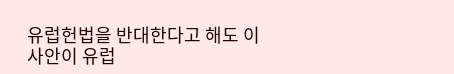유럽헌법을 반대한다고 해도 이 사안이 유럽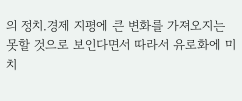의 정치.경제 지평에 큰 변화를 가져오지는 못할 것으로 보인다면서 따라서 유로화에 미치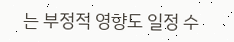는 부정적 영향도 일정 수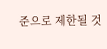준으로 제한될 것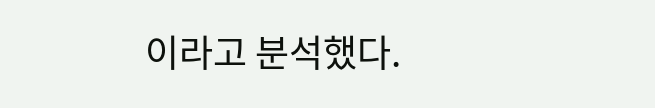이라고 분석했다.